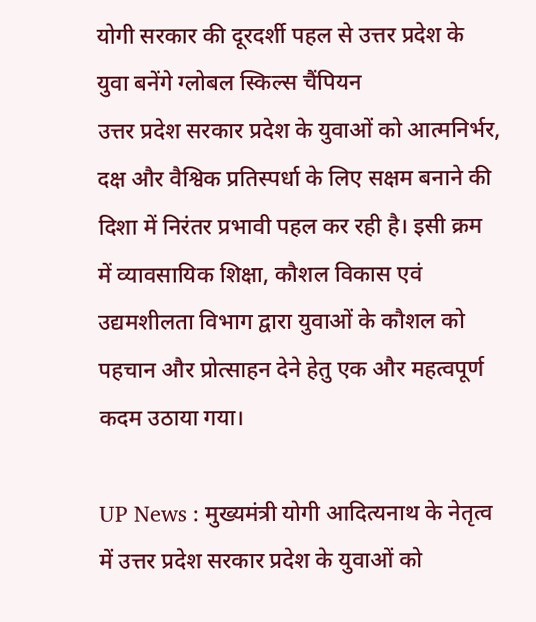योगी सरकार की दूरदर्शी पहल से उत्तर प्रदेश के युवा बनेंगे ग्लोबल स्किल्स चैंपियन
उत्तर प्रदेश सरकार प्रदेश के युवाओं को आत्मनिर्भर, दक्ष और वैश्विक प्रतिस्पर्धा के लिए सक्षम बनाने की दिशा में निरंतर प्रभावी पहल कर रही है। इसी क्रम में व्यावसायिक शिक्षा, कौशल विकास एवं उद्यमशीलता विभाग द्वारा युवाओं के कौशल को पहचान और प्रोत्साहन देने हेतु एक और महत्वपूर्ण कदम उठाया गया।

UP News : मुख्यमंत्री योगी आदित्यनाथ के नेतृत्व में उत्तर प्रदेश सरकार प्रदेश के युवाओं को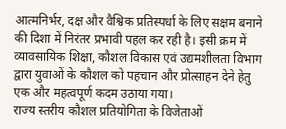आत्मनिर्भर, दक्ष और वैश्विक प्रतिस्पर्धा के लिए सक्षम बनाने की दिशा में निरंतर प्रभावी पहल कर रही है। इसी क्रम में व्यावसायिक शिक्षा, कौशल विकास एवं उद्यमशीलता विभाग द्वारा युवाओं के कौशल को पहचान और प्रोत्साहन देने हेतु एक और महत्वपूर्ण कदम उठाया गया।
राज्य स्तरीय कौशल प्रतियोगिता के विजेताओं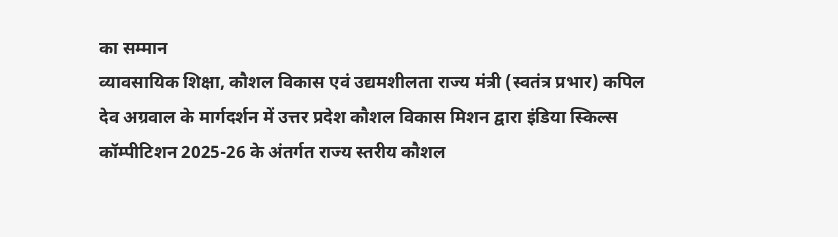का सम्मान
व्यावसायिक शिक्षा, कौशल विकास एवं उद्यमशीलता राज्य मंत्री (स्वतंत्र प्रभार) कपिल देव अग्रवाल के मार्गदर्शन में उत्तर प्रदेश कौशल विकास मिशन द्वारा इंडिया स्किल्स कॉम्पीटिशन 2025-26 के अंतर्गत राज्य स्तरीय कौशल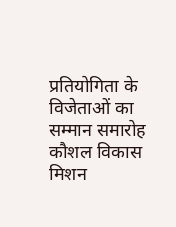प्रतियोगिता के विजेताओं का सम्मान समारोह कौशल विकास मिशन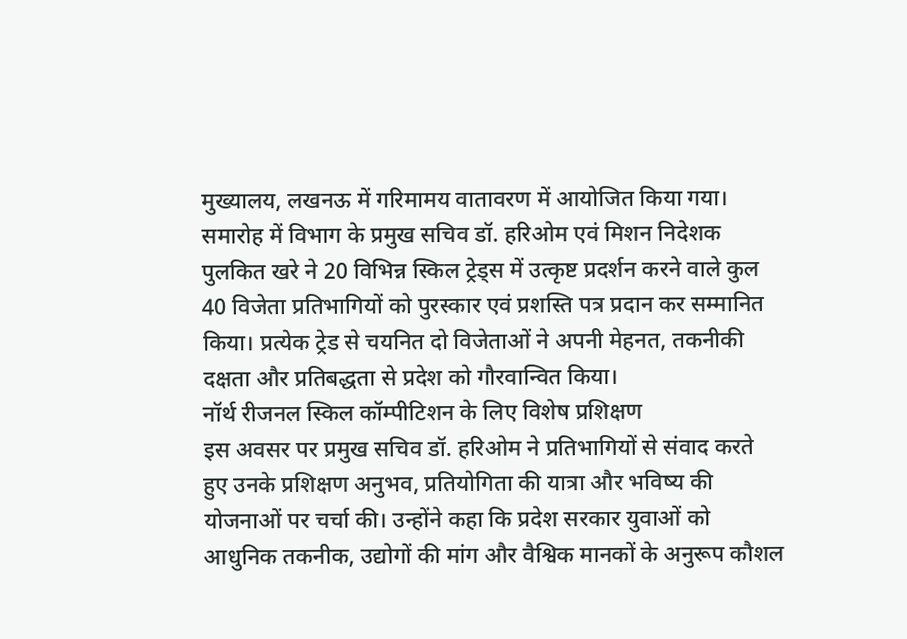मुख्यालय, लखनऊ में गरिमामय वातावरण में आयोजित किया गया। समारोह में विभाग के प्रमुख सचिव डॉ. हरिओम एवं मिशन निदेशक पुलकित खरे ने 20 विभिन्न स्किल ट्रेड्स में उत्कृष्ट प्रदर्शन करने वाले कुल 40 विजेता प्रतिभागियों को पुरस्कार एवं प्रशस्ति पत्र प्रदान कर सम्मानित किया। प्रत्येक ट्रेड से चयनित दो विजेताओं ने अपनी मेहनत, तकनीकी दक्षता और प्रतिबद्धता से प्रदेश को गौरवान्वित किया।
नॉर्थ रीजनल स्किल कॉम्पीटिशन के लिए विशेष प्रशिक्षण
इस अवसर पर प्रमुख सचिव डॉ. हरिओम ने प्रतिभागियों से संवाद करते हुए उनके प्रशिक्षण अनुभव, प्रतियोगिता की यात्रा और भविष्य की योजनाओं पर चर्चा की। उन्होंने कहा कि प्रदेश सरकार युवाओं को आधुनिक तकनीक, उद्योगों की मांग और वैश्विक मानकों के अनुरूप कौशल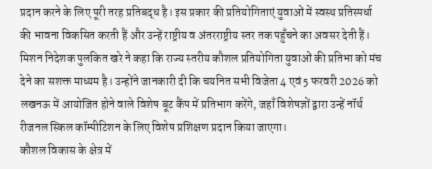प्रदान करने के लिए पूरी तरह प्रतिबद्ध है। इस प्रकार की प्रतियोगिताएं युवाओं में स्वस्थ प्रतिस्पर्धा की भावना विकसित करती हैं और उन्हें राष्ट्रीय व अंतरराष्ट्रीय स्तर तक पहुँचने का अवसर देती हैं। मिशन निदेशक पुलकित खरे ने कहा कि राज्य स्तरीय कौशल प्रतियोगिता युवाओं की प्रतिभा को मंच देने का सशक्त माध्यम है। उन्होंने जानकारी दी कि चयनित सभी विजेता 4 एवं 5 फरवरी 2026 को लखनऊ में आयोजित होने वाले विशेष बूट कैंप में प्रतिभाग करेंगे, जहाँ विशेषज्ञों द्वारा उन्हें नॉर्थ रीजनल स्किल कॉम्पीटिशन के लिए विशेष प्रशिक्षण प्रदान किया जाएगा।
कौशल विकास के क्षेत्र में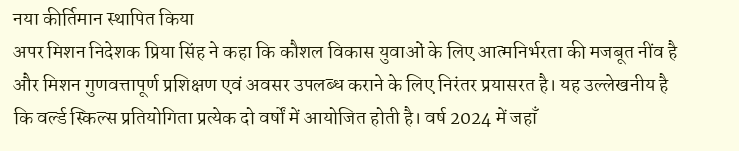नया कीर्तिमान स्थापित किया
अपर मिशन निदेशक प्रिया सिंह ने कहा कि कौशल विकास युवाओं के लिए आत्मनिर्भरता की मजबूत नींव है और मिशन गुणवत्तापूर्ण प्रशिक्षण एवं अवसर उपलब्ध कराने के लिए निरंतर प्रयासरत है। यह उल्लेखनीय है कि वर्ल्ड स्किल्स प्रतियोगिता प्रत्येक दो वर्षों में आयोजित होती है। वर्ष 2024 में जहाँ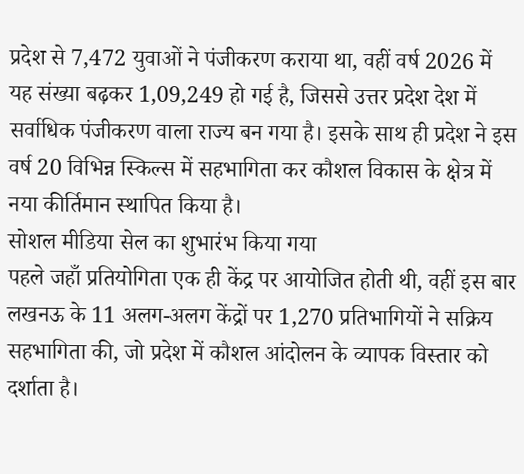प्रदेश से 7,472 युवाओं ने पंजीकरण कराया था, वहीं वर्ष 2026 में यह संख्या बढ़कर 1,09,249 हो गई है, जिससे उत्तर प्रदेश देश में सर्वाधिक पंजीकरण वाला राज्य बन गया है। इसके साथ ही प्रदेश ने इस वर्ष 20 विभिन्न स्किल्स में सहभागिता कर कौशल विकास के क्षेत्र में नया कीर्तिमान स्थापित किया है।
सोशल मीडिया सेल का शुभारंभ किया गया
पहले जहाँ प्रतियोगिता एक ही केंद्र पर आयोजित होती थी, वहीं इस बार लखनऊ के 11 अलग-अलग केंद्रों पर 1,270 प्रतिभागियों ने सक्रिय सहभागिता की, जो प्रदेश में कौशल आंदोलन के व्यापक विस्तार को दर्शाता है।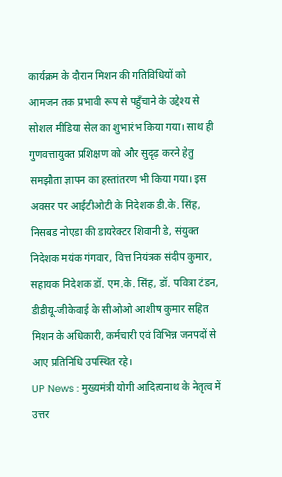कार्यक्रम के दौरान मिशन की गतिविधियों को आमजन तक प्रभावी रूप से पहुँचाने के उद्देश्य से सोशल मीडिया सेल का शुभारंभ किया गया। साथ ही गुणवत्तायुक्त प्रशिक्षण को और सुदृढ़ करने हेतु समझौता ज्ञापन का हस्तांतरण भी किया गया। इस अवसर पर आईटीओटी के निदेशक डी.के. सिंह, निसबड नोएडा की डायरेक्टर शिवानी डे, संयुक्त निदेशक मयंक गंगवार, वित्त नियंत्रक संदीप कुमार, सहायक निदेशक डॉ. एम.के. सिंह, डॉ. पवित्रा टंडन, डीडीयू-जीकेवाई के सीओओ आशीष कुमार सहित मिशन के अधिकारी, कर्मचारी एवं विभिन्न जनपदों से आए प्रतिनिधि उपस्थित रहे।
UP News : मुख्यमंत्री योगी आदित्यनाथ के नेतृत्व में उत्तर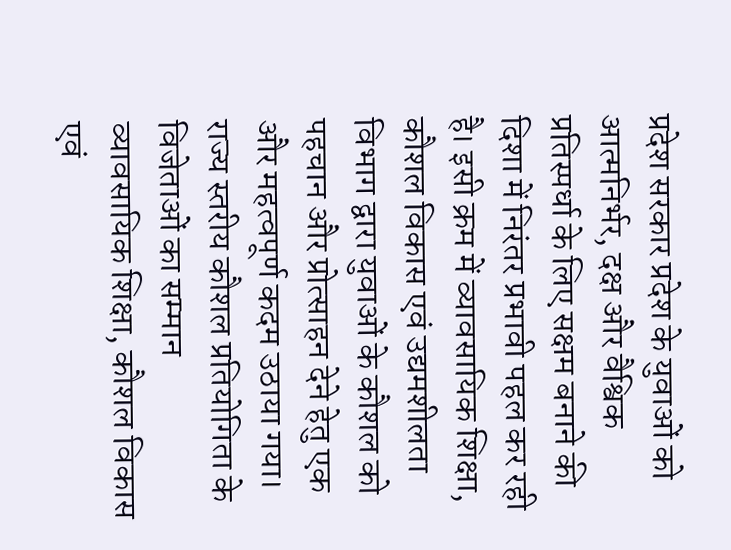प्रदेश सरकार प्रदेश के युवाओं को आत्मनिर्भर, दक्ष और वैश्विक प्रतिस्पर्धा के लिए सक्षम बनाने की दिशा में निरंतर प्रभावी पहल कर रही है। इसी क्रम में व्यावसायिक शिक्षा, कौशल विकास एवं उद्यमशीलता विभाग द्वारा युवाओं के कौशल को पहचान और प्रोत्साहन देने हेतु एक और महत्वपूर्ण कदम उठाया गया।
राज्य स्तरीय कौशल प्रतियोगिता के विजेताओं का सम्मान
व्यावसायिक शिक्षा, कौशल विकास एवं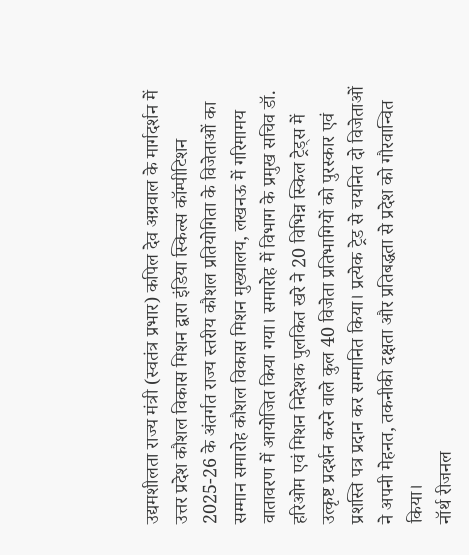उद्यमशीलता राज्य मंत्री (स्वतंत्र प्रभार) कपिल देव अग्रवाल के मार्गदर्शन में उत्तर प्रदेश कौशल विकास मिशन द्वारा इंडिया स्किल्स कॉम्पीटिशन 2025-26 के अंतर्गत राज्य स्तरीय कौशल प्रतियोगिता के विजेताओं का सम्मान समारोह कौशल विकास मिशन मुख्यालय, लखनऊ में गरिमामय वातावरण में आयोजित किया गया। समारोह में विभाग के प्रमुख सचिव डॉ. हरिओम एवं मिशन निदेशक पुलकित खरे ने 20 विभिन्न स्किल ट्रेड्स में उत्कृष्ट प्रदर्शन करने वाले कुल 40 विजेता प्रतिभागियों को पुरस्कार एवं प्रशस्ति पत्र प्रदान कर सम्मानित किया। प्रत्येक ट्रेड से चयनित दो विजेताओं ने अपनी मेहनत, तकनीकी दक्षता और प्रतिबद्धता से प्रदेश को गौरवान्वित किया।
नॉर्थ रीजनल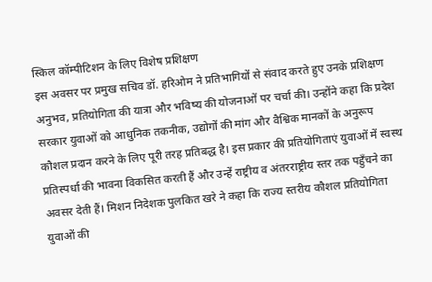स्किल कॉम्पीटिशन के लिए विशेष प्रशिक्षण
इस अवसर पर प्रमुख सचिव डॉ. हरिओम ने प्रतिभागियों से संवाद करते हुए उनके प्रशिक्षण अनुभव, प्रतियोगिता की यात्रा और भविष्य की योजनाओं पर चर्चा की। उन्होंने कहा कि प्रदेश सरकार युवाओं को आधुनिक तकनीक, उद्योगों की मांग और वैश्विक मानकों के अनुरूप कौशल प्रदान करने के लिए पूरी तरह प्रतिबद्ध है। इस प्रकार की प्रतियोगिताएं युवाओं में स्वस्थ प्रतिस्पर्धा की भावना विकसित करती हैं और उन्हें राष्ट्रीय व अंतरराष्ट्रीय स्तर तक पहुँचने का अवसर देती हैं। मिशन निदेशक पुलकित खरे ने कहा कि राज्य स्तरीय कौशल प्रतियोगिता युवाओं की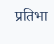प्रतिभा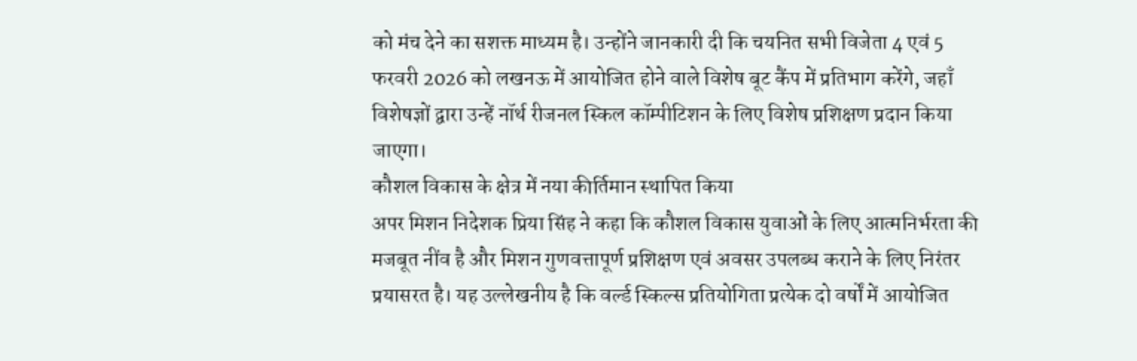को मंच देने का सशक्त माध्यम है। उन्होंने जानकारी दी कि चयनित सभी विजेता 4 एवं 5 फरवरी 2026 को लखनऊ में आयोजित होने वाले विशेष बूट कैंप में प्रतिभाग करेंगे, जहाँ विशेषज्ञों द्वारा उन्हें नॉर्थ रीजनल स्किल कॉम्पीटिशन के लिए विशेष प्रशिक्षण प्रदान किया जाएगा।
कौशल विकास के क्षेत्र में नया कीर्तिमान स्थापित किया
अपर मिशन निदेशक प्रिया सिंह ने कहा कि कौशल विकास युवाओं के लिए आत्मनिर्भरता की मजबूत नींव है और मिशन गुणवत्तापूर्ण प्रशिक्षण एवं अवसर उपलब्ध कराने के लिए निरंतर प्रयासरत है। यह उल्लेखनीय है कि वर्ल्ड स्किल्स प्रतियोगिता प्रत्येक दो वर्षों में आयोजित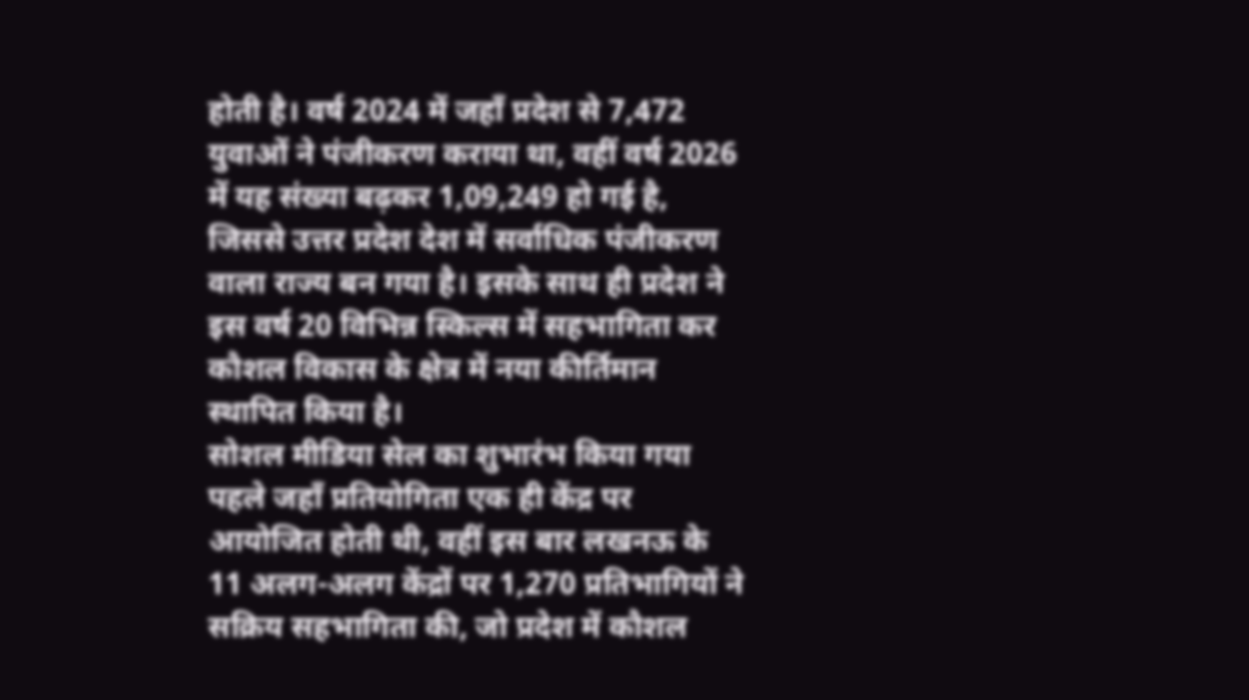होती है। वर्ष 2024 में जहाँ प्रदेश से 7,472 युवाओं ने पंजीकरण कराया था, वहीं वर्ष 2026 में यह संख्या बढ़कर 1,09,249 हो गई है, जिससे उत्तर प्रदेश देश में सर्वाधिक पंजीकरण वाला राज्य बन गया है। इसके साथ ही प्रदेश ने इस वर्ष 20 विभिन्न स्किल्स में सहभागिता कर कौशल विकास के क्षेत्र में नया कीर्तिमान स्थापित किया है।
सोशल मीडिया सेल का शुभारंभ किया गया
पहले जहाँ प्रतियोगिता एक ही केंद्र पर आयोजित होती थी, वहीं इस बार लखनऊ के 11 अलग-अलग केंद्रों पर 1,270 प्रतिभागियों ने सक्रिय सहभागिता की, जो प्रदेश में कौशल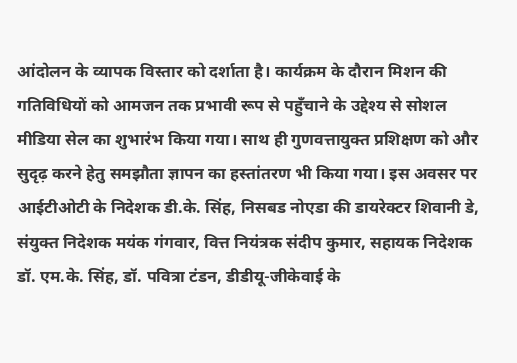आंदोलन के व्यापक विस्तार को दर्शाता है। कार्यक्रम के दौरान मिशन की गतिविधियों को आमजन तक प्रभावी रूप से पहुँचाने के उद्देश्य से सोशल मीडिया सेल का शुभारंभ किया गया। साथ ही गुणवत्तायुक्त प्रशिक्षण को और सुदृढ़ करने हेतु समझौता ज्ञापन का हस्तांतरण भी किया गया। इस अवसर पर आईटीओटी के निदेशक डी.के. सिंह, निसबड नोएडा की डायरेक्टर शिवानी डे, संयुक्त निदेशक मयंक गंगवार, वित्त नियंत्रक संदीप कुमार, सहायक निदेशक डॉ. एम.के. सिंह, डॉ. पवित्रा टंडन, डीडीयू-जीकेवाई के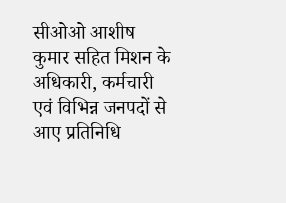सीओओ आशीष कुमार सहित मिशन के अधिकारी, कर्मचारी एवं विभिन्न जनपदों से आए प्रतिनिधि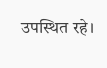उपस्थित रहे।